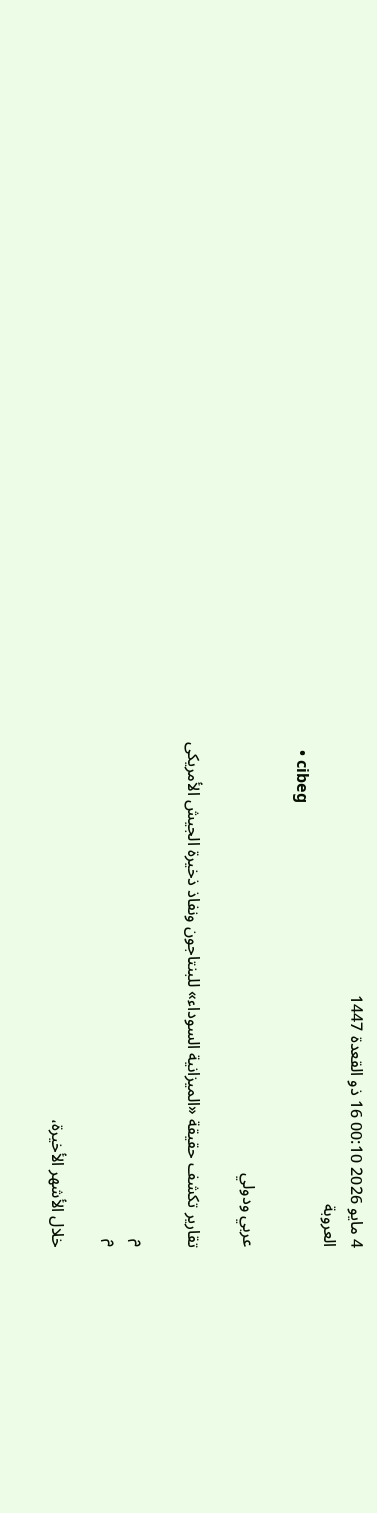4 مايو 2026 00:10 16 ذو القعدة 1447
العروبة
  • cibeg

عربي ودولي

تقارير تكشف حقيقة «الميزانية السوداء» للبنتاجون ونفاذ ذخيرة الجيش الأمريكى

م
م

خلال الأشهر الأخيرة،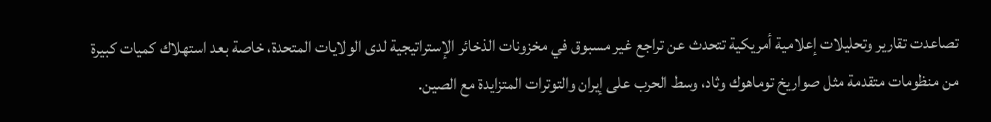تصاعدت تقارير وتحليلات إعلامية أمريكية تتحدث عن تراجع غير مسبوق في مخزونات الذخائر الإستراتيجية لدى الولايات المتحدة، خاصة بعد استهلاك كميات كبيرة من منظومات متقدمة مثل صواريخ توماهوك وثاد، وسط الحرب على إيران والتوترات المتزايدة مع الصين.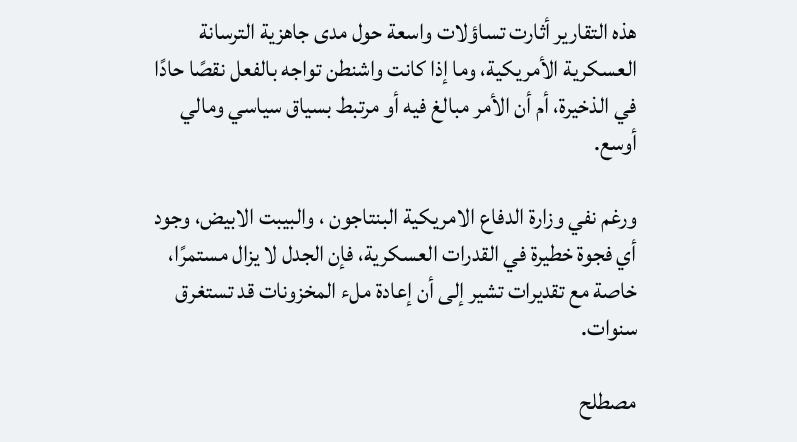هذه التقارير أثارت تساؤلات واسعة حول مدى جاهزية الترسانة العسكرية الأمريكية، وما إذا كانت واشنطن تواجه بالفعل نقصًا حادًا في الذخيرة، أم أن الأمر مبالغ فيه أو مرتبط بسياق سياسي ومالي أوسع.

ورغم نفي وزارة الدفاع الامريكية البنتاجون ، والبيبت الابيض، وجود أي فجوة خطيرة في القدرات العسكرية، فإن الجدل لا يزال مستمرًا، خاصة مع تقديرات تشير إلى أن إعادة ملء المخزونات قد تستغرق سنوات.

مصطلح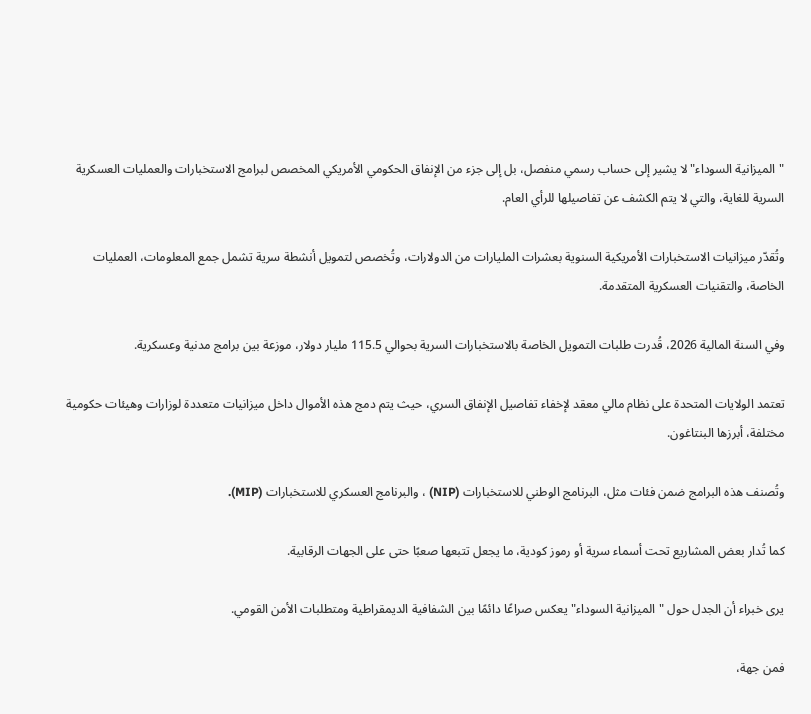"الميزانية السوداء" لا يشير إلى حساب رسمي منفصل، بل إلى جزء من الإنفاق الحكومي الأمريكي المخصص لبرامج الاستخبارات والعمليات العسكرية السرية للغاية، والتي لا يتم الكشف عن تفاصيلها للرأي العام.

وتُقدّر ميزانيات الاستخبارات الأمريكية السنوية بعشرات المليارات من الدولارات، وتُخصص لتمويل أنشطة سرية تشمل جمع المعلومات، العمليات الخاصة، والتقنيات العسكرية المتقدمة.

وفي السنة المالية 2026، قُدرت طلبات التمويل الخاصة بالاستخبارات السرية بحوالي 115.5 مليار دولار، موزعة بين برامج مدنية وعسكرية.

تعتمد الولايات المتحدة على نظام مالي معقد لإخفاء تفاصيل الإنفاق السري، حيث يتم دمج هذه الأموال داخل ميزانيات متعددة لوزارات وهيئات حكومية مختلفة، أبرزها البنتاغون.

وتُصنف هذه البرامج ضمن فئات مثل، البرنامج الوطني للاستخبارات (NIP) ، والبرنامج العسكري للاستخبارات (MIP).

كما تُدار بعض المشاريع تحت أسماء سرية أو رموز كودية، ما يجعل تتبعها صعبًا حتى على الجهات الرقابية.

يرى خبراء أن الجدل حول "الميزانية السوداء" يعكس صراعًا دائمًا بين الشفافية الديمقراطية ومتطلبات الأمن القومي.

فمن جهة،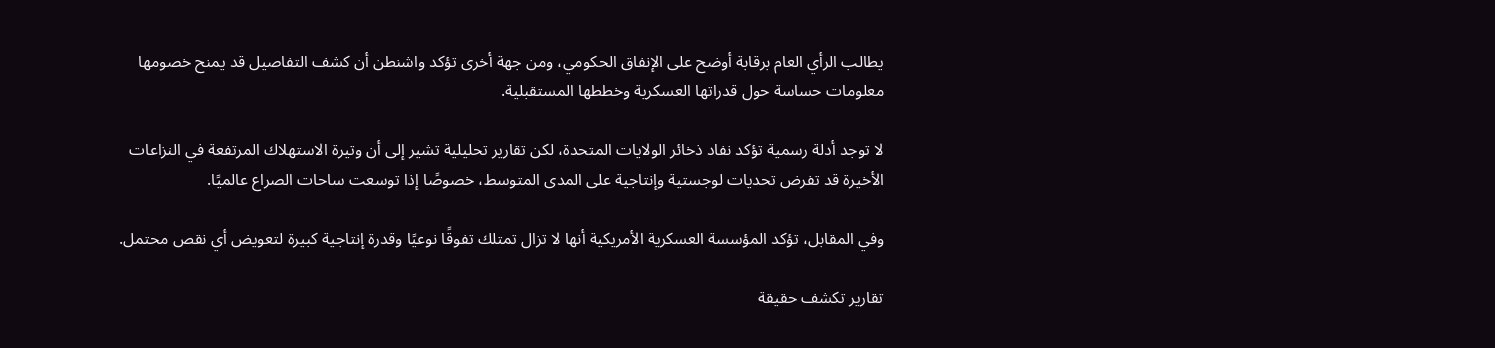يطالب الرأي العام برقابة أوضح على الإنفاق الحكومي، ومن جهة أخرى تؤكد واشنطن أن كشف التفاصيل قد يمنح خصومها معلومات حساسة حول قدراتها العسكرية وخططها المستقبلية.

لا توجد أدلة رسمية تؤكد نفاد ذخائر الولايات المتحدة، لكن تقارير تحليلية تشير إلى أن وتيرة الاستهلاك المرتفعة في النزاعات الأخيرة قد تفرض تحديات لوجستية وإنتاجية على المدى المتوسط، خصوصًا إذا توسعت ساحات الصراع عالميًا.

وفي المقابل، تؤكد المؤسسة العسكرية الأمريكية أنها لا تزال تمتلك تفوقًا نوعيًا وقدرة إنتاجية كبيرة لتعويض أي نقص محتمل.

تقارير تكشف حقيقة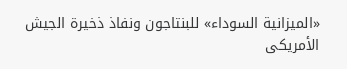«الميزانية السوداء» للبنتاجون ونفاذ ذخيرة الجيش الأمريكى